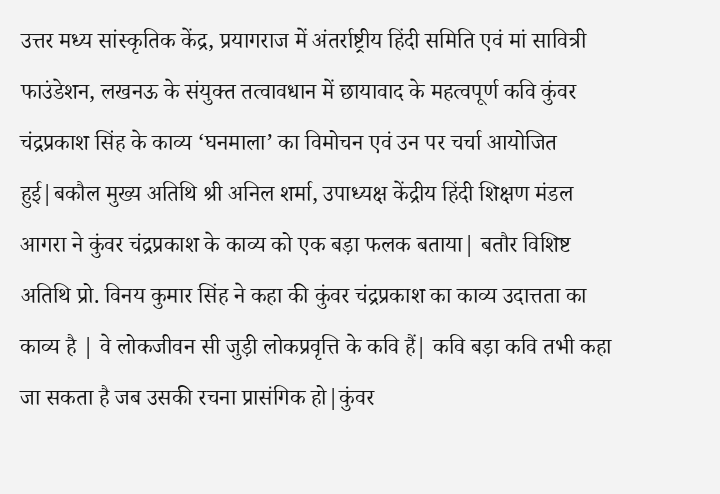उत्तर मध्य सांस्कृतिक केंद्र, प्रयागराज में अंतर्राष्ट्रीय हिंदी समिति एवं मां सावित्री फाउंडेशन, लखनऊ के संयुक्त तत्वावधान में छायावाद के महत्वपूर्ण कवि कुंवर चंद्रप्रकाश सिंह के काव्य ‘घनमाला’ का विमोचन एवं उन पर चर्चा आयोजित हुई|बकौल मुख्य अतिथि श्री अनिल शर्मा, उपाध्यक्ष केंद्रीय हिंदी शिक्षण मंडल आगरा ने कुंवर चंद्रप्रकाश के काव्य को एक बड़ा फलक बताया| बतौर विशिष्ट अतिथि प्रो. विनय कुमार सिंह ने कहा की कुंवर चंद्रप्रकाश का काव्य उदात्तता का काव्य है | वे लोकजीवन सी जुड़ी लोकप्रवृत्ति के कवि हैं| कवि बड़ा कवि तभी कहा जा सकता है जब उसकी रचना प्रासंगिक हो|कुंवर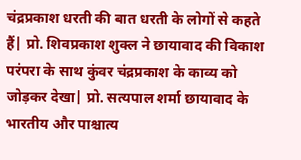चंद्रप्रकाश धरती की बात धरती के लोगों से कहते हैं| प्रो. शिवप्रकाश शुक्ल ने छायावाद की विकाश परंपरा के साथ कुंवर चंद्रप्रकाश के काव्य को जोड़कर देखा| प्रो. सत्यपाल शर्मा छायावाद के भारतीय और पाश्चात्य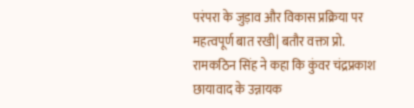परंपरा के जुड़ाव और विकास प्रक्रिया पर महत्वपूर्ण बात रखी| बतौर वक्ता प्रो. रामकठिन सिंह ने कहा कि कुंवर चंद्रप्रकाश छायावाद के उन्नायक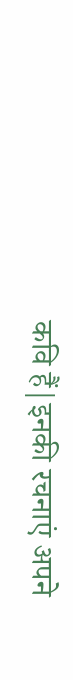कवि हैं|इनकी रचनाएं अपने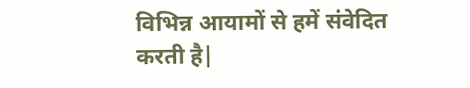विभिन्न आयामों से हमें संवेदित करती है|